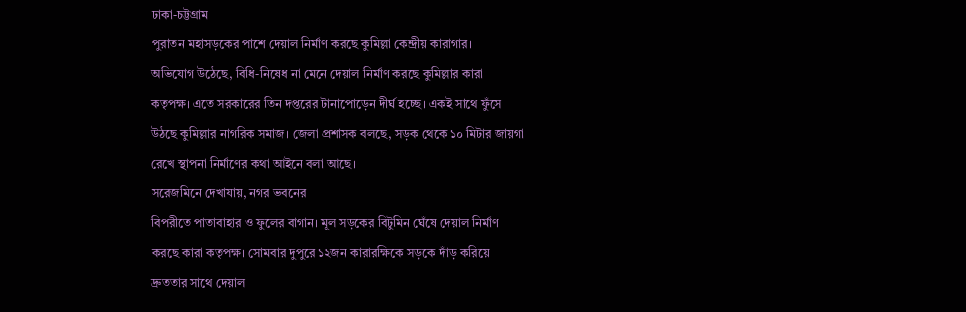ঢাকা-চট্টগ্রাম
পুরাতন মহাসড়কের পাশে দেয়াল নির্মাণ করছে কুমিল্লা কেন্দ্রীয় কারাগার।
অভিযোগ উঠেছে, বিধি-নিষেধ না মেনে দেয়াল নির্মাণ করছে কুমিল্লার কারা
কতৃপক্ষ। এতে সরকারের তিন দপ্তরের টানাপোড়েন দীর্ঘ হচ্ছে। একই সাথে ফুঁসে
উঠছে কুমিল্লার নাগরিক সমাজ। জেলা প্রশাসক বলছে, সড়ক থেকে ১০ মিটার জায়গা
রেখে স্থাপনা নির্মাণের কথা আইনে বলা আছে।
সরেজমিনে দেখাযায়, নগর ভবনের
বিপরীতে পাতাবাহার ও ফুলের বাগান। মূল সড়কের বিটুমিন ঘেঁষে দেয়াল নির্মাণ
করছে কারা কতৃপক্ষ। সোমবার দুপুরে ১২জন কারারক্ষিকে সড়কে দাঁড় করিয়ে
দ্রুততার সাথে দেয়াল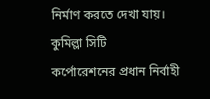নির্মাণ করতে দেখা যায়।
কুমিল্লা সিটি
কর্পোরেশনের প্রধান নির্বাহী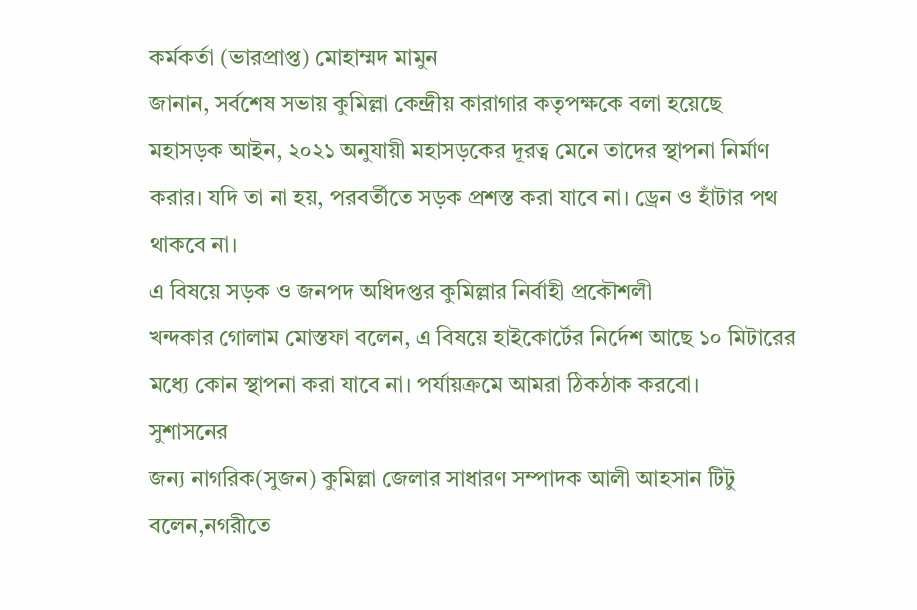কর্মকর্তা (ভারপ্রাপ্ত) মোহাম্মদ মামুন
জানান, সর্বশেষ সভায় কুমিল্লা কেন্দ্রীয় কারাগার কতৃপক্ষকে বলা হয়েছে
মহাসড়ক আইন, ২০২১ অনুযায়ী মহাসড়কের দূরত্ব মেনে তাদের স্থাপনা নির্মাণ
করার। যদি তা না হয়, পরবর্তীতে সড়ক প্রশস্ত করা যাবে না। ড্রেন ও হাঁটার পথ
থাকবে না।
এ বিষয়ে সড়ক ও জনপদ অধিদপ্তর কুমিল্লার নির্বাহী প্রকৌশলী
খন্দকার গোলাম মোস্তফা বলেন, এ বিষয়ে হাইকোর্টের নির্দেশ আছে ১০ মিটারের
মধ্যে কোন স্থাপনা করা যাবে না। পর্যায়ক্রমে আমরা ঠিকঠাক করবো।
সুশাসনের
জন্য নাগরিক(সুজন) কুমিল্লা জেলার সাধারণ সম্পাদক আলী আহসান টিটু
বলেন,নগরীতে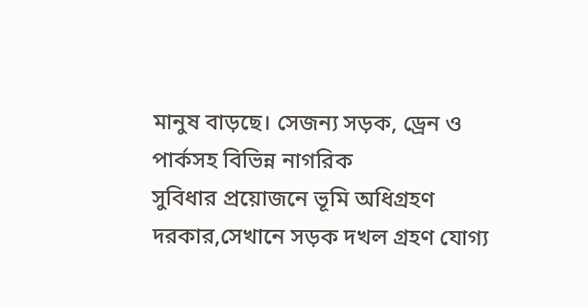মানুষ বাড়ছে। সেজন্য সড়ক, ড্রেন ও পার্কসহ বিভিন্ন নাগরিক
সুবিধার প্রয়োজনে ভূমি অধিগ্রহণ দরকার,সেখানে সড়ক দখল গ্রহণ যোগ্য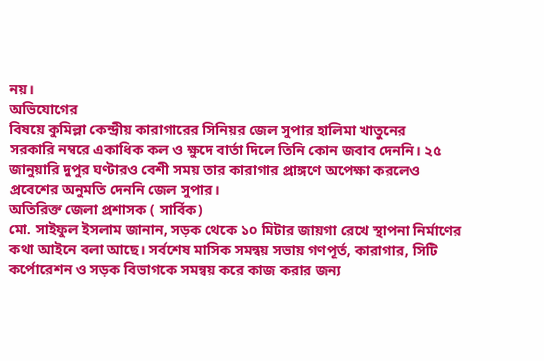নয়।
অভিযোগের
বিষয়ে কুমিল্লা কেন্দ্রীয় কারাগারের সিনিয়র জেল সুপার হালিমা খাতুনের
সরকারি নম্বরে একাধিক কল ও ক্ষুদে বার্তা দিলে তিনি কোন জবাব দেননি। ২৫
জানুয়ারি দুপুর ঘণ্টারও বেশী সময় তার কারাগার প্রাঙ্গণে অপেক্ষা করলেও
প্রবেশের অনুমতি দেননি জেল সুপার।
অতিরিক্ত জেলা প্রশাসক ( সার্বিক)
মো. সাইফুল ইসলাম জানান, সড়ক থেকে ১০ মিটার জায়গা রেখে স্থাপনা নির্মাণের
কথা আইনে বলা আছে। সর্বশেষ মাসিক সমন্বয় সভায় গণপূর্ত, কারাগার, সিটি
কর্পোরেশন ও সড়ক বিভাগকে সমন্বয় করে কাজ করার জন্য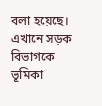বলা হয়েছে। এখানে সড়ক
বিভাগকে ভূমিকা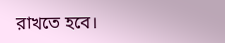রাখতে হবে।